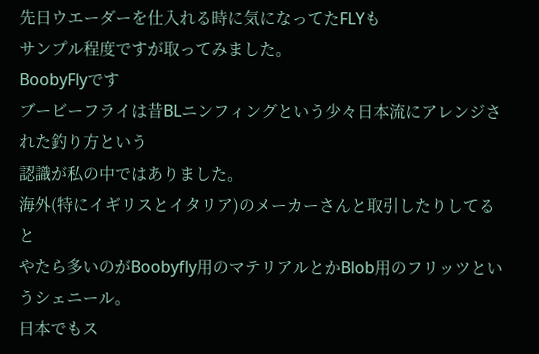先日ウエーダーを仕入れる時に気になってたFLYも
サンプル程度ですが取ってみました。
BoobyFlyです
ブービーフライは昔BLニンフィングという少々日本流にアレンジされた釣り方という
認識が私の中ではありました。
海外(特にイギリスとイタリア)のメーカーさんと取引したりしてると
やたら多いのがBoobyfly用のマテリアルとかBlob用のフリッツというシェニール。
日本でもス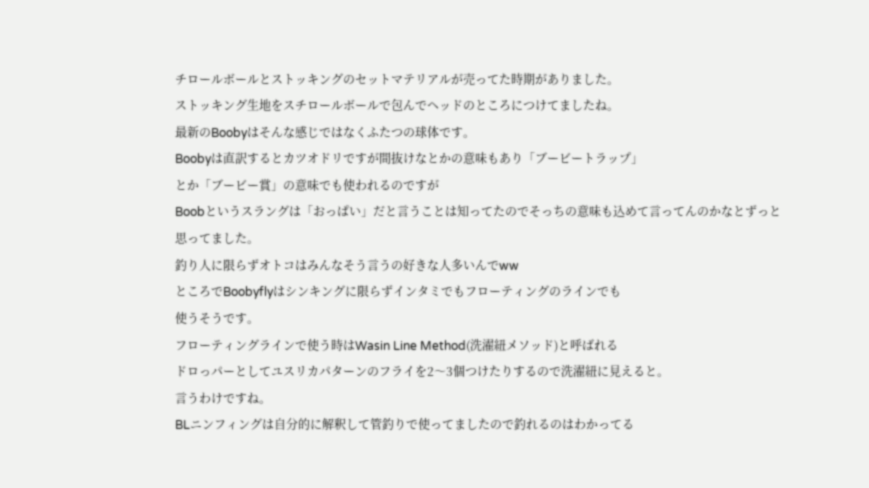チロールボールとストッキングのセットマテリアルが売ってた時期がありました。
ストッキング生地をスチロールボールで包んでヘッドのところにつけてましたね。
最新のBoobyはそんな感じではなくふたつの球体です。
Boobyは直訳するとカツオドリですが間抜けなとかの意味もあり「ブービートラップ」
とか「ブービー賞」の意味でも使われるのですが
Boobというスラングは「おっぱい」だと言うことは知ってたのでそっちの意味も込めて言ってんのかなとずっと
思ってました。
釣り人に限らずオトコはみんなそう言うの好きな人多いんでww
ところでBoobyflyはシンキングに限らずインタミでもフローティングのラインでも
使うそうです。
フローティングラインで使う時はWasin Line Method(洗濯紐メソッド)と呼ばれる
ドロっパーとしてユスリカパターンのフライを2〜3個つけたりするので洗濯紐に見えると。
言うわけですね。
BLニンフィングは自分的に解釈して管釣りで使ってましたので釣れるのはわかってる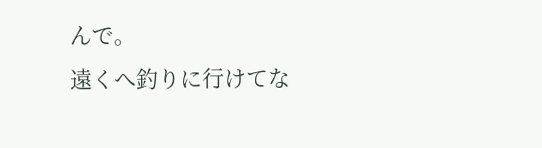んで。
遠くへ釣りに行けてな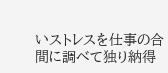いストレスを仕事の合間に調べて独り納得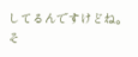してるんですけどね。
そ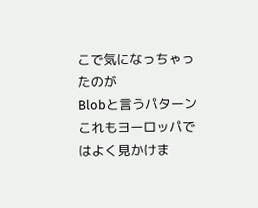こで気になっちゃったのが
Blobと言うパターン
これもヨーロッパではよく見かけま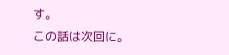す。
この話は次回に。